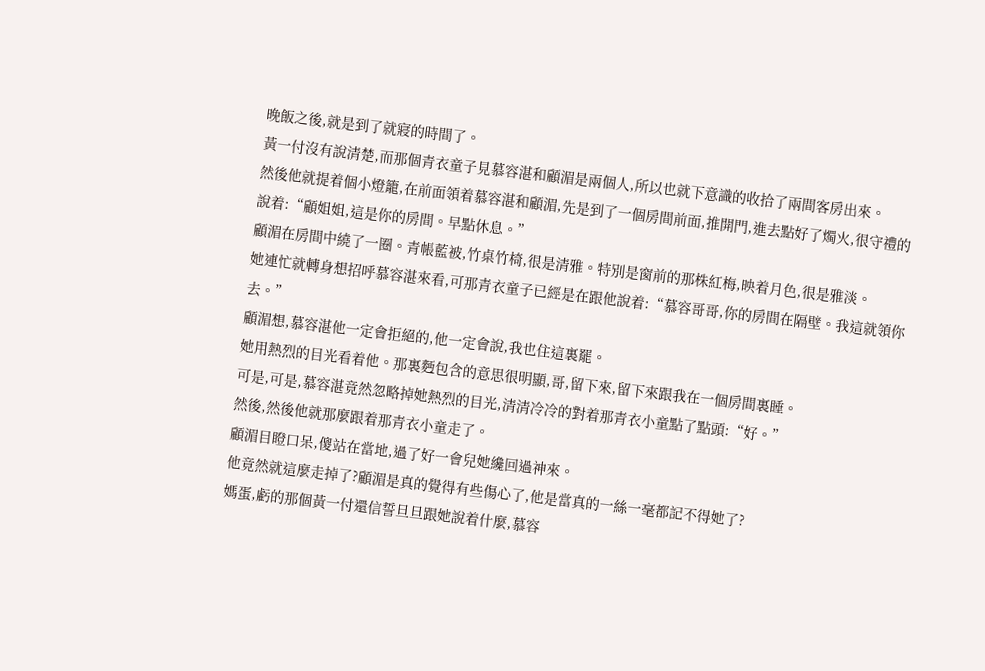晚飯之後,就是到了就寢的時間了。
黃一付沒有說清楚,而那個青衣童子見慕容湛和顧湄是兩個人,所以也就下意識的收拾了兩間客房出來。
然後他就提着個小燈籠,在前面領着慕容湛和顧湄,先是到了一個房間前面,推開門,進去點好了燭火,很守禮的說着:“顧姐姐,這是你的房間。早點休息。”
顧湄在房間中繞了一圈。青帳藍被,竹桌竹椅,很是清雅。特別是窗前的那株紅梅,映着月色,很是雅淡。
她連忙就轉身想招呼慕容湛來看,可那青衣童子已經是在跟他說着:“慕容哥哥,你的房間在隔壁。我這就領你去。”
顧湄想,慕容湛他一定會拒絕的,他一定會說,我也住這裏罷。
她用熱烈的目光看着他。那裏麪包含的意思很明顯,哥,留下來,留下來跟我在一個房間裏睡。
可是,可是,慕容湛竟然忽略掉她熱烈的目光,清清冷冷的對着那青衣小童點了點頭:“好。”
然後,然後他就那麼跟着那青衣小童走了。
顧湄目瞪口呆,傻站在當地,過了好一會兒她纔回過神來。
他竟然就這麼走掉了?顧湄是真的覺得有些傷心了,他是當真的一絲一毫都記不得她了?
媽蛋,虧的那個黃一付還信誓旦旦跟她說着什麼,慕容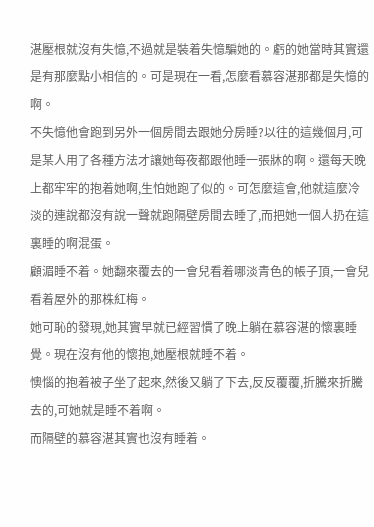湛壓根就沒有失憶,不過就是裝着失憶騙她的。虧的她當時其實還是有那麼點小相信的。可是現在一看,怎麼看慕容湛那都是失憶的啊。
不失憶他會跑到另外一個房間去跟她分房睡?以往的這幾個月,可是某人用了各種方法才讓她每夜都跟他睡一張牀的啊。還每天晚上都牢牢的抱着她啊,生怕她跑了似的。可怎麼這會,他就這麼冷淡的連說都沒有說一聲就跑隔壁房間去睡了,而把她一個人扔在這裏睡的啊混蛋。
顧湄睡不着。她翻來覆去的一會兒看着哪淡青色的帳子頂,一會兒看着屋外的那株紅梅。
她可恥的發現,她其實早就已經習慣了晚上躺在慕容湛的懷裏睡覺。現在沒有他的懷抱,她壓根就睡不着。
懊惱的抱着被子坐了起來,然後又躺了下去,反反覆覆,折騰來折騰去的,可她就是睡不着啊。
而隔壁的慕容湛其實也沒有睡着。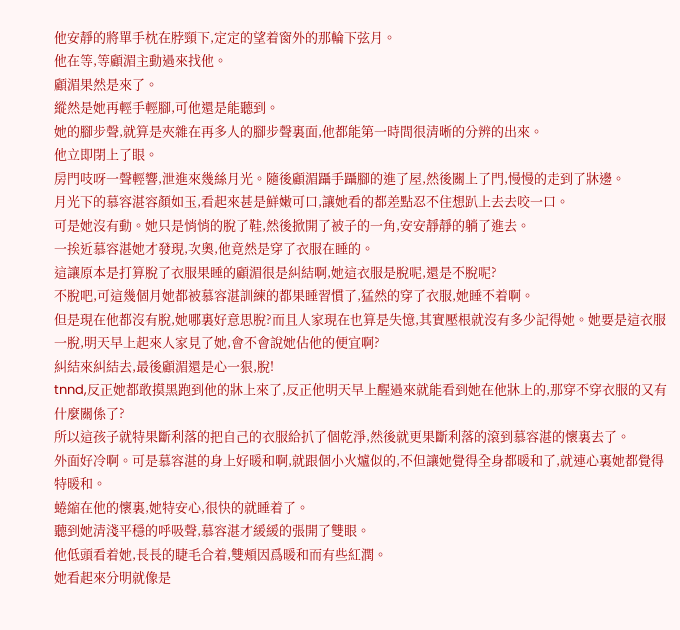他安靜的將單手枕在脖頸下,定定的望着窗外的那輪下弦月。
他在等,等顧湄主動過來找他。
顧湄果然是來了。
縱然是她再輕手輕腳,可他還是能聽到。
她的腳步聲,就算是夾雜在再多人的腳步聲裏面,他都能第一時間很清晰的分辨的出來。
他立即閉上了眼。
房門吱呀一聲輕響,泄進來幾絲月光。隨後顧湄躡手躡腳的進了屋,然後關上了門,慢慢的走到了牀邊。
月光下的慕容湛容顏如玉,看起來甚是鮮嫩可口,讓她看的都差點忍不住想趴上去去咬一口。
可是她沒有動。她只是悄悄的脫了鞋,然後掀開了被子的一角,安安靜靜的躺了進去。
一挨近慕容湛她才發現,次奧,他竟然是穿了衣服在睡的。
這讓原本是打算脫了衣服果睡的顧湄很是糾結啊,她這衣服是脫呢,還是不脫呢?
不脫吧,可這幾個月她都被慕容湛訓練的都果睡習慣了,猛然的穿了衣服,她睡不着啊。
但是現在他都沒有脫,她哪裏好意思脫?而且人家現在也算是失憶,其實壓根就沒有多少記得她。她要是這衣服一脫,明天早上起來人家見了她,會不會說她佔他的便宜啊?
糾結來糾結去,最後顧湄還是心一狠,脫!
tnnd,反正她都敢摸黑跑到他的牀上來了,反正他明天早上醒過來就能看到她在他牀上的,那穿不穿衣服的又有什麼關係了?
所以這孩子就特果斷利落的把自己的衣服給扒了個乾淨,然後就更果斷利落的滾到慕容湛的懷裏去了。
外面好冷啊。可是慕容湛的身上好暖和啊,就跟個小火爐似的,不但讓她覺得全身都暖和了,就連心裏她都覺得特暖和。
蜷縮在他的懷裏,她特安心,很快的就睡着了。
聽到她清淺平穩的呼吸聲,慕容湛才緩緩的張開了雙眼。
他低頭看着她,長長的睫毛合着,雙頰因爲暖和而有些紅潤。
她看起來分明就像是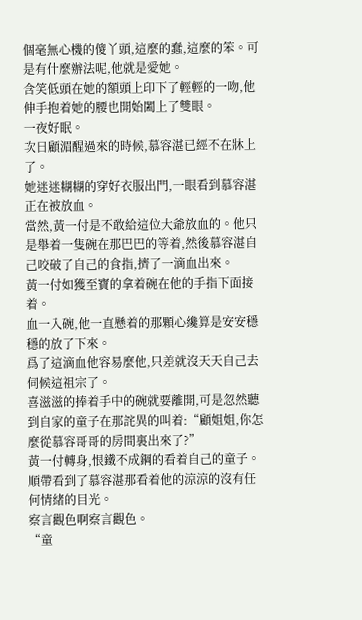個毫無心機的傻丫頭,這麼的蠢,這麼的笨。可是有什麼辦法呢,他就是愛她。
含笑低頭在她的額頭上印下了輕輕的一吻,他伸手抱着她的腰也開始闔上了雙眼。
一夜好眠。
次日顧湄醒過來的時候,慕容湛已經不在牀上了。
她迷迷糊糊的穿好衣服出門,一眼看到慕容湛正在被放血。
當然,黃一付是不敢給這位大爺放血的。他只是舉着一隻碗在那巴巴的等着,然後慕容湛自己咬破了自己的食指,擠了一滴血出來。
黃一付如獲至寶的拿着碗在他的手指下面接着。
血一入碗,他一直懸着的那顆心纔算是安安穩穩的放了下來。
爲了這滴血他容易麼他,只差就沒天天自己去伺候這祖宗了。
喜滋滋的捧着手中的碗就要離開,可是忽然聽到自家的童子在那詫異的叫着:“顧姐姐,你怎麼從慕容哥哥的房間裏出來了?”
黃一付轉身,恨鐵不成鋼的看着自己的童子。順帶看到了慕容湛那看着他的涼涼的沒有任何情緒的目光。
察言觀色啊察言觀色。
“童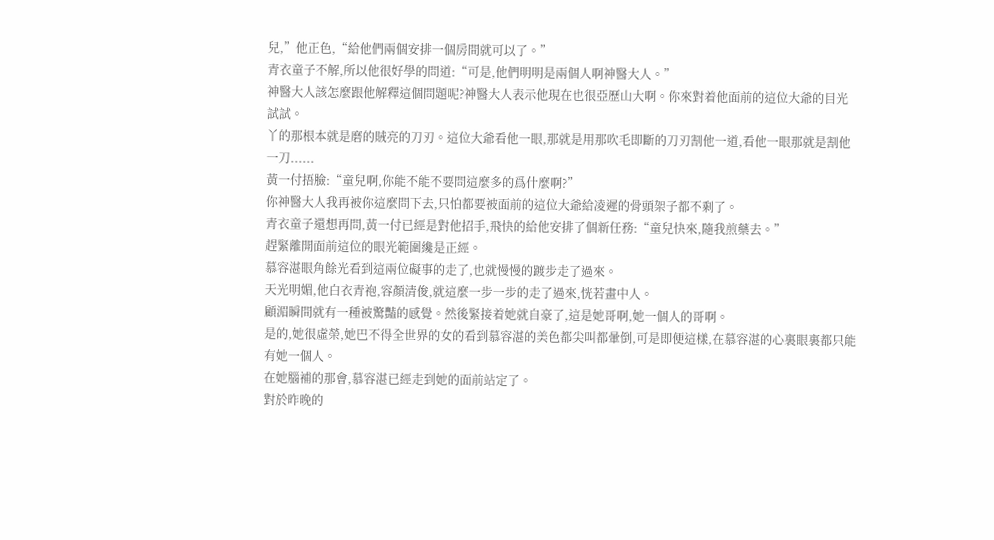兒,”他正色,“給他們兩個安排一個房間就可以了。”
青衣童子不解,所以他很好學的問道:“可是,他們明明是兩個人啊神醫大人。”
神醫大人該怎麼跟他解釋這個問題呢?神醫大人表示他現在也很亞歷山大啊。你來對着他面前的這位大爺的目光試試。
丫的那根本就是磨的賊亮的刀刃。這位大爺看他一眼,那就是用那吹毛即斷的刀刃割他一道,看他一眼那就是割他一刀......
黃一付捂臉:“童兒啊,你能不能不要問這麼多的爲什麼啊?”
你神醫大人我再被你這麼問下去,只怕都要被面前的這位大爺給凌遲的骨頭架子都不剩了。
青衣童子還想再問,黃一付已經是對他招手,飛快的給他安排了個新任務:“童兒快來,隨我煎藥去。”
趕緊離開面前這位的眼光範圍纔是正經。
慕容湛眼角餘光看到這兩位礙事的走了,也就慢慢的踱步走了過來。
天光明媚,他白衣青袍,容顏清俊,就這麼一步一步的走了過來,恍若畫中人。
顧湄瞬間就有一種被驚豔的感覺。然後緊接着她就自豪了,這是她哥啊,她一個人的哥啊。
是的,她很虛榮,她巴不得全世界的女的看到慕容湛的美色都尖叫都暈倒,可是即便這樣,在慕容湛的心裏眼裏都只能有她一個人。
在她腦補的那會,慕容湛已經走到她的面前站定了。
對於昨晚的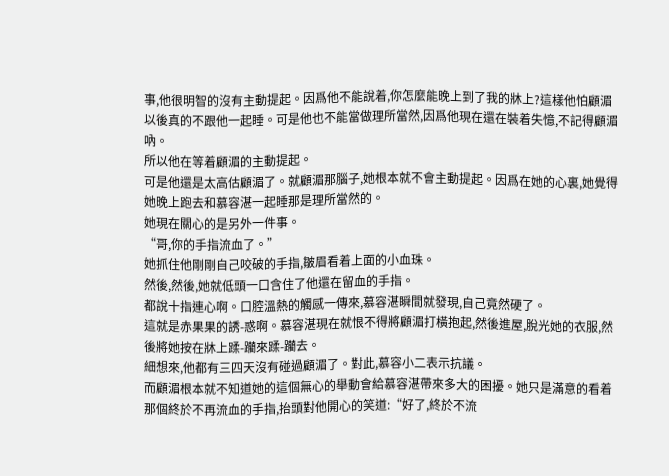事,他很明智的沒有主動提起。因爲他不能說着,你怎麼能晚上到了我的牀上?這樣他怕顧湄以後真的不跟他一起睡。可是他也不能當做理所當然,因爲他現在還在裝着失憶,不記得顧湄吶。
所以他在等着顧湄的主動提起。
可是他還是太高估顧湄了。就顧湄那腦子,她根本就不會主動提起。因爲在她的心裏,她覺得她晚上跑去和慕容湛一起睡那是理所當然的。
她現在關心的是另外一件事。
“哥,你的手指流血了。”
她抓住他剛剛自己咬破的手指,皺眉看着上面的小血珠。
然後,然後,她就低頭一口含住了他還在留血的手指。
都說十指連心啊。口腔溫熱的觸感一傳來,慕容湛瞬間就發現,自己竟然硬了。
這就是赤果果的誘-惑啊。慕容湛現在就恨不得將顧湄打橫抱起,然後進屋,脫光她的衣服,然後將她按在牀上蹂-躪來蹂-躪去。
細想來,他都有三四天沒有碰過顧湄了。對此,慕容小二表示抗議。
而顧湄根本就不知道她的這個無心的舉動會給慕容湛帶來多大的困擾。她只是滿意的看着那個終於不再流血的手指,抬頭對他開心的笑道:“好了,終於不流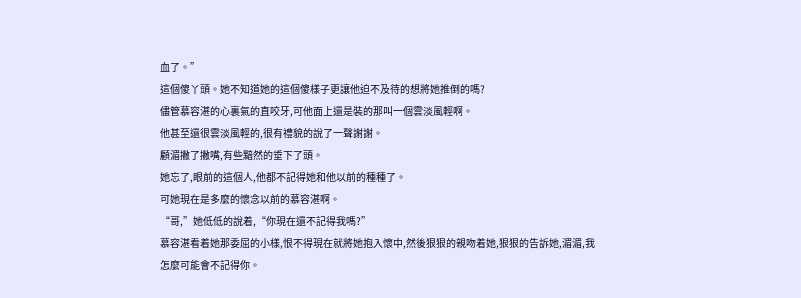血了。”
這個傻丫頭。她不知道她的這個傻樣子更讓他迫不及待的想將她推倒的嗎?
儘管慕容湛的心裏氣的直咬牙,可他面上還是裝的那叫一個雲淡風輕啊。
他甚至還很雲淡風輕的,很有禮貌的說了一聲謝謝。
顧湄撇了撇嘴,有些黯然的垂下了頭。
她忘了,眼前的這個人,他都不記得她和他以前的種種了。
可她現在是多麼的懷念以前的慕容湛啊。
“哥,”她低低的說着,“你現在還不記得我嗎?”
慕容湛看着她那委屈的小樣,恨不得現在就將她抱入懷中,然後狠狠的親吻着她,狠狠的告訴她,湄湄,我怎麼可能會不記得你。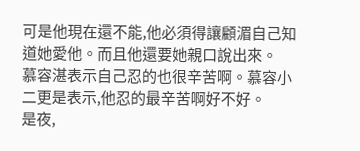可是他現在還不能,他必須得讓顧湄自己知道她愛他。而且他還要她親口說出來。
慕容湛表示自己忍的也很辛苦啊。慕容小二更是表示,他忍的最辛苦啊好不好。
是夜,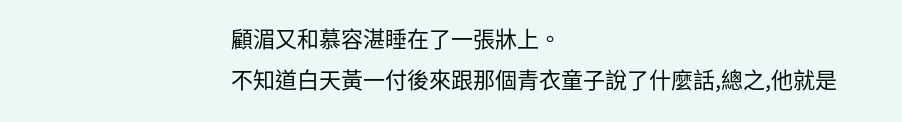顧湄又和慕容湛睡在了一張牀上。
不知道白天黃一付後來跟那個青衣童子說了什麼話,總之,他就是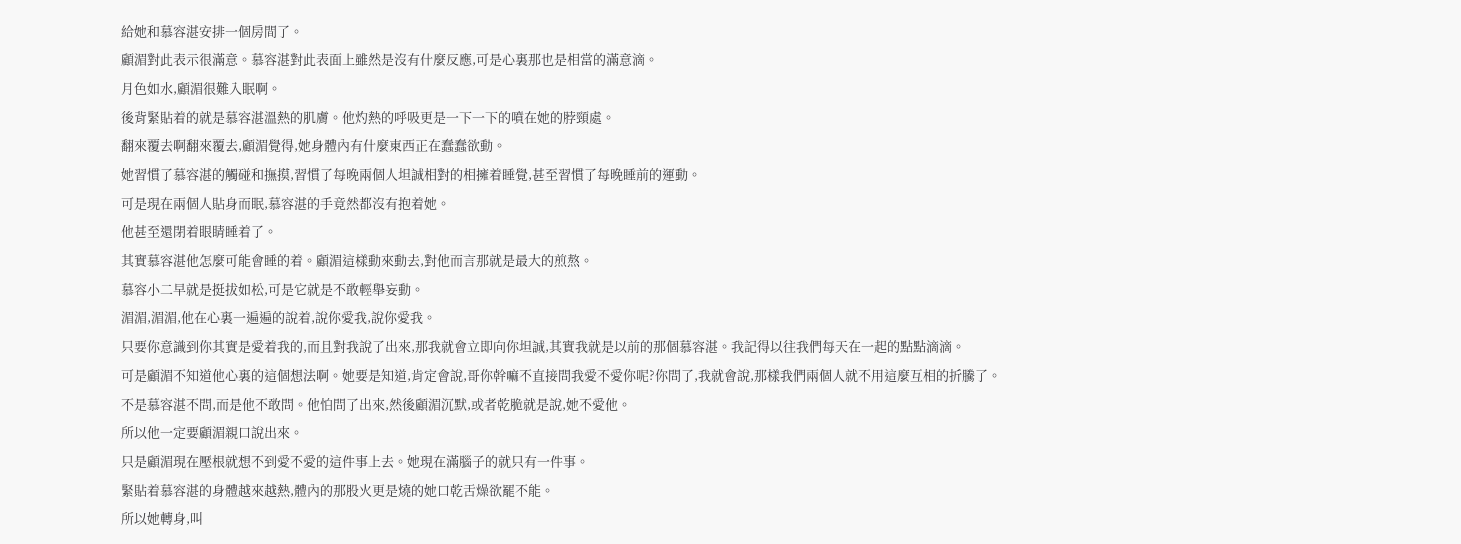給她和慕容湛安排一個房間了。
顧湄對此表示很滿意。慕容湛對此表面上雖然是沒有什麼反應,可是心裏那也是相當的滿意滴。
月色如水,顧湄很難入眠啊。
後背緊貼着的就是慕容湛溫熱的肌膚。他灼熱的呼吸更是一下一下的噴在她的脖頸處。
翻來覆去啊翻來覆去,顧湄覺得,她身體內有什麼東西正在蠢蠢欲動。
她習慣了慕容湛的觸碰和撫摸,習慣了每晚兩個人坦誠相對的相擁着睡覺,甚至習慣了每晚睡前的運動。
可是現在兩個人貼身而眠,慕容湛的手竟然都沒有抱着她。
他甚至還閉着眼睛睡着了。
其實慕容湛他怎麼可能會睡的着。顧湄這樣動來動去,對他而言那就是最大的煎熬。
慕容小二早就是挺拔如松,可是它就是不敢輕舉妄動。
湄湄,湄湄,他在心裏一遍遍的說着,說你愛我,說你愛我。
只要你意識到你其實是愛着我的,而且對我說了出來,那我就會立即向你坦誠,其實我就是以前的那個慕容湛。我記得以往我們每天在一起的點點滴滴。
可是顧湄不知道他心裏的這個想法啊。她要是知道,肯定會說,哥你幹嘛不直接問我愛不愛你呢?你問了,我就會說,那樣我們兩個人就不用這麼互相的折騰了。
不是慕容湛不問,而是他不敢問。他怕問了出來,然後顧湄沉默,或者乾脆就是說,她不愛他。
所以他一定要顧湄親口說出來。
只是顧湄現在壓根就想不到愛不愛的這件事上去。她現在滿腦子的就只有一件事。
緊貼着慕容湛的身體越來越熱,體內的那股火更是燒的她口乾舌燥欲罷不能。
所以她轉身,叫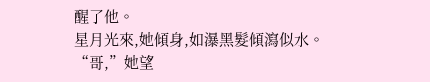醒了他。
星月光來,她傾身,如瀑黑髮傾瀉似水。
“哥,”她望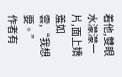着他,雙眼水濛濛一片,面上嬌羞如雲,“我想要。”
作者有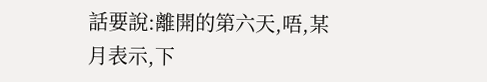話要說:離開的第六天,唔,某月表示,下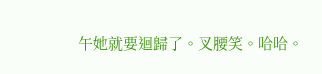午她就要迴歸了。叉腰笑。哈哈。